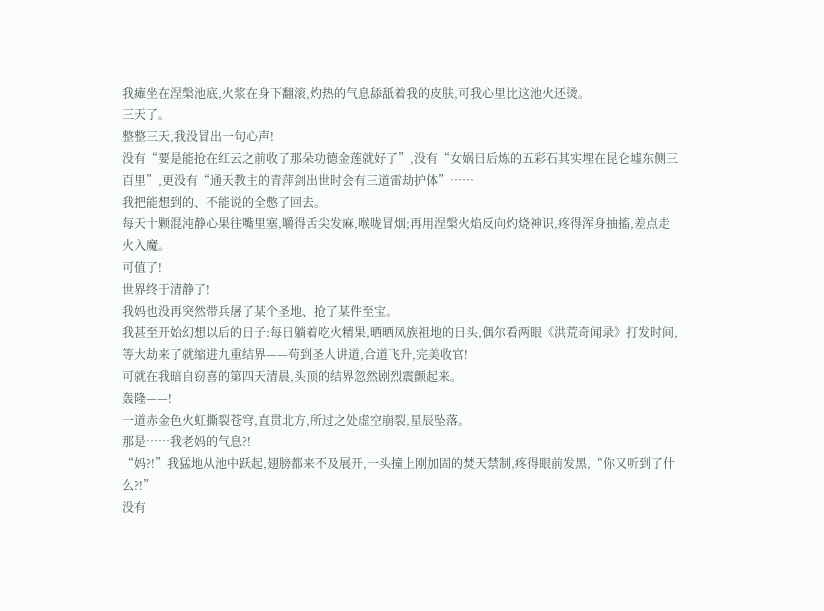我瘫坐在涅槃池底,火浆在身下翻滚,灼热的气息舔舐着我的皮肤,可我心里比这池火还烫。
三天了。
整整三天,我没冒出一句心声!
没有“要是能抢在红云之前收了那朵功德金莲就好了”,没有“女娲日后炼的五彩石其实埋在昆仑墟东侧三百里”,更没有“通天教主的青萍剑出世时会有三道雷劫护体”……
我把能想到的、不能说的全憋了回去。
每天十颗混沌静心果往嘴里塞,嚼得舌尖发麻,喉咙冒烟;再用涅槃火焰反向灼烧神识,疼得浑身抽搐,差点走火入魔。
可值了!
世界终于清静了!
我妈也没再突然带兵屠了某个圣地、抢了某件至宝。
我甚至开始幻想以后的日子:每日躺着吃火精果,晒晒凤族祖地的日头,偶尔看两眼《洪荒奇闻录》打发时间,等大劫来了就缩进九重结界——苟到圣人讲道,合道飞升,完美收官!
可就在我暗自窃喜的第四天清晨,头顶的结界忽然剧烈震颤起来。
轰隆——!
一道赤金色火虹撕裂苍穹,直贯北方,所过之处虚空崩裂,星辰坠落。
那是……我老妈的气息?!
“妈?!”我猛地从池中跃起,翅膀都来不及展开,一头撞上刚加固的焚天禁制,疼得眼前发黑,“你又听到了什么?!”
没有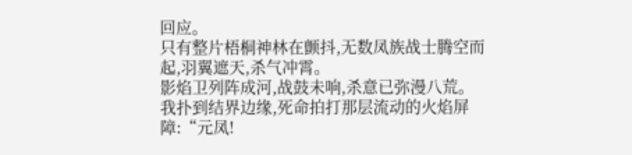回应。
只有整片梧桐神林在颤抖,无数凤族战士腾空而起,羽翼遮天,杀气冲霄。
影焰卫列阵成河,战鼓未响,杀意已弥漫八荒。
我扑到结界边缘,死命拍打那层流动的火焰屏障:“元凤!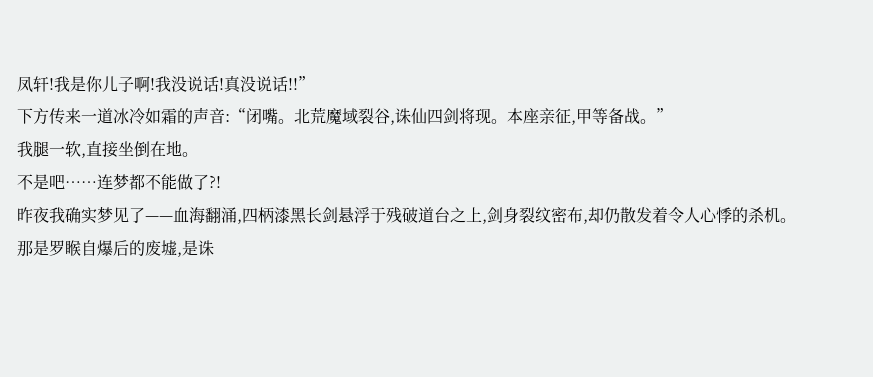凤轩!我是你儿子啊!我没说话!真没说话!!”
下方传来一道冰冷如霜的声音:“闭嘴。北荒魔域裂谷,诛仙四剑将现。本座亲征,甲等备战。”
我腿一软,直接坐倒在地。
不是吧……连梦都不能做了?!
昨夜我确实梦见了——血海翻涌,四柄漆黑长剑悬浮于残破道台之上,剑身裂纹密布,却仍散发着令人心悸的杀机。
那是罗睺自爆后的废墟,是诛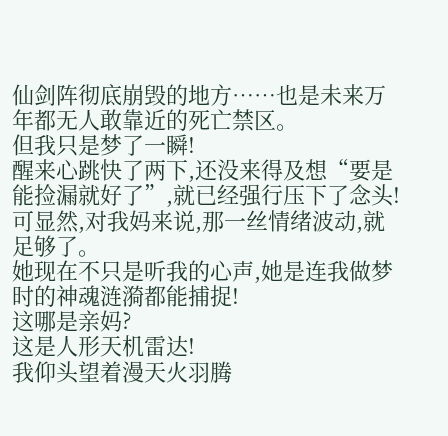仙剑阵彻底崩毁的地方……也是未来万年都无人敢靠近的死亡禁区。
但我只是梦了一瞬!
醒来心跳快了两下,还没来得及想“要是能捡漏就好了”,就已经强行压下了念头!
可显然,对我妈来说,那一丝情绪波动,就足够了。
她现在不只是听我的心声,她是连我做梦时的神魂涟漪都能捕捉!
这哪是亲妈?
这是人形天机雷达!
我仰头望着漫天火羽腾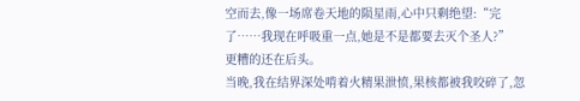空而去,像一场席卷天地的陨星雨,心中只剩绝望:“完了……我现在呼吸重一点,她是不是都要去灭个圣人?”
更糟的还在后头。
当晚,我在结界深处啃着火精果泄愤,果核都被我咬碎了,忽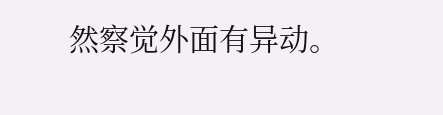然察觉外面有异动。